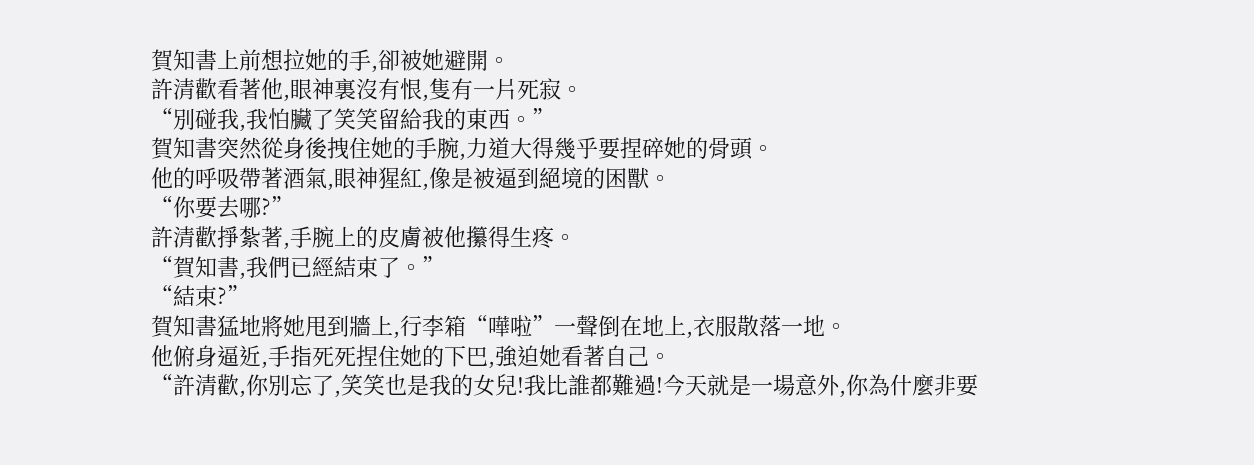賀知書上前想拉她的手,卻被她避開。
許清歡看著他,眼神裏沒有恨,隻有一片死寂。
“別碰我,我怕臟了笑笑留給我的東西。”
賀知書突然從身後拽住她的手腕,力道大得幾乎要捏碎她的骨頭。
他的呼吸帶著酒氣,眼神猩紅,像是被逼到絕境的困獸。
“你要去哪?”
許清歡掙紮著,手腕上的皮膚被他攥得生疼。
“賀知書,我們已經結束了。”
“結束?”
賀知書猛地將她甩到牆上,行李箱“嘩啦”一聲倒在地上,衣服散落一地。
他俯身逼近,手指死死捏住她的下巴,強迫她看著自己。
“許清歡,你別忘了,笑笑也是我的女兒!我比誰都難過!今天就是一場意外,你為什麼非要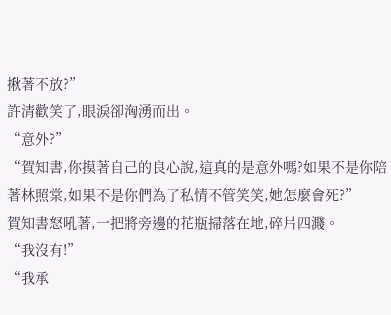揪著不放?”
許清歡笑了,眼淚卻洶湧而出。
“意外?”
“賀知書,你摸著自己的良心說,這真的是意外嗎?如果不是你陪著林照棠,如果不是你們為了私情不管笑笑,她怎麼會死?”
賀知書怒吼著,一把將旁邊的花瓶掃落在地,碎片四濺。
“我沒有!”
“我承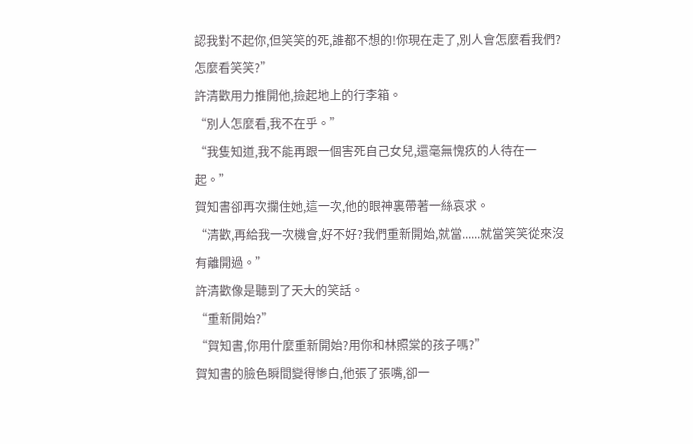認我對不起你,但笑笑的死,誰都不想的!你現在走了,別人會怎麼看我們?怎麼看笑笑?”
許清歡用力推開他,撿起地上的行李箱。
“別人怎麼看,我不在乎。”
“我隻知道,我不能再跟一個害死自己女兒,還毫無愧疚的人待在一起。”
賀知書卻再次攔住她,這一次,他的眼神裏帶著一絲哀求。
“清歡,再給我一次機會,好不好?我們重新開始,就當......就當笑笑從來沒有離開過。”
許清歡像是聽到了天大的笑話。
“重新開始?”
“賀知書,你用什麼重新開始?用你和林照棠的孩子嗎?”
賀知書的臉色瞬間變得慘白,他張了張嘴,卻一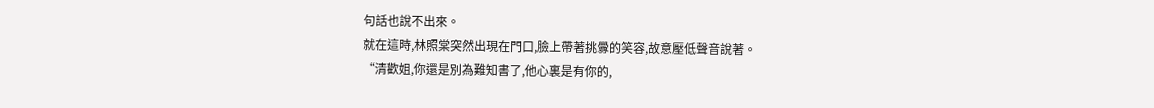句話也說不出來。
就在這時,林照棠突然出現在門口,臉上帶著挑釁的笑容,故意壓低聲音說著。
“清歡姐,你還是別為難知書了,他心裏是有你的,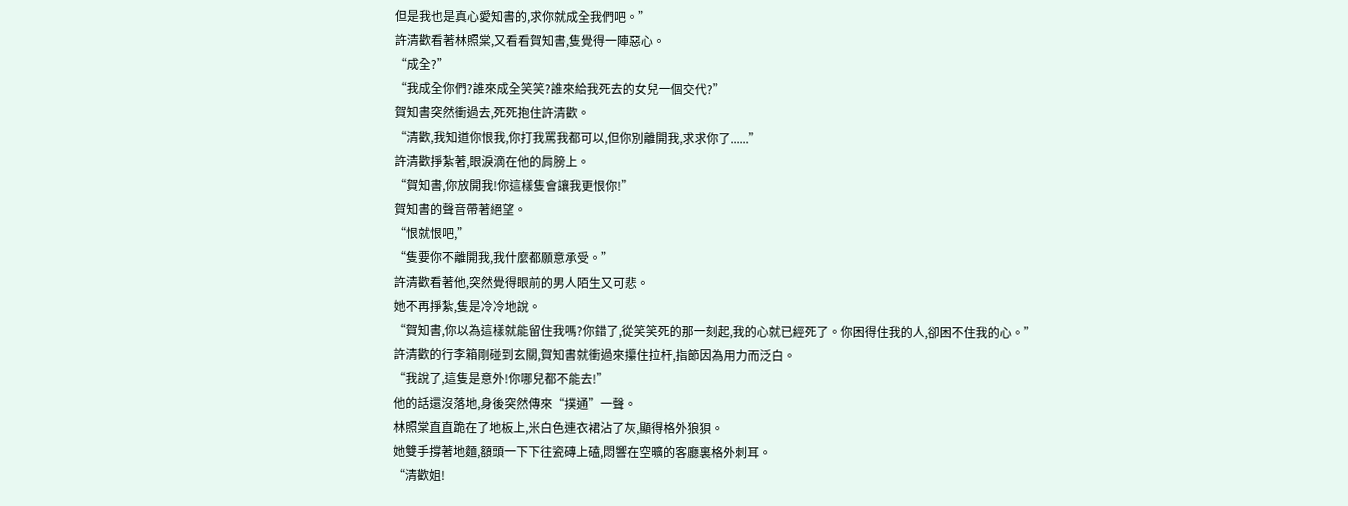但是我也是真心愛知書的,求你就成全我們吧。”
許清歡看著林照棠,又看看賀知書,隻覺得一陣惡心。
“成全?”
“我成全你們?誰來成全笑笑?誰來給我死去的女兒一個交代?”
賀知書突然衝過去,死死抱住許清歡。
“清歡,我知道你恨我,你打我罵我都可以,但你別離開我,求求你了......”
許清歡掙紮著,眼淚滴在他的肩膀上。
“賀知書,你放開我!你這樣隻會讓我更恨你!”
賀知書的聲音帶著絕望。
“恨就恨吧,”
“隻要你不離開我,我什麼都願意承受。”
許清歡看著他,突然覺得眼前的男人陌生又可悲。
她不再掙紮,隻是冷冷地說。
“賀知書,你以為這樣就能留住我嗎?你錯了,從笑笑死的那一刻起,我的心就已經死了。你困得住我的人,卻困不住我的心。”
許清歡的行李箱剛碰到玄關,賀知書就衝過來攥住拉杆,指節因為用力而泛白。
“我說了,這隻是意外!你哪兒都不能去!”
他的話還沒落地,身後突然傳來“撲通”一聲。
林照棠直直跪在了地板上,米白色連衣裙沾了灰,顯得格外狼狽。
她雙手撐著地麵,額頭一下下往瓷磚上磕,悶響在空曠的客廳裏格外刺耳。
“清歡姐!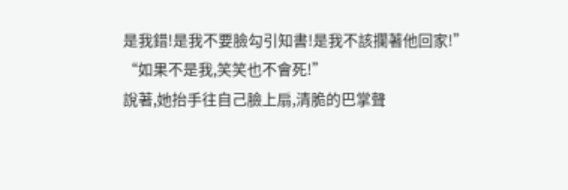是我錯!是我不要臉勾引知書!是我不該攔著他回家!”
“如果不是我,笑笑也不會死!”
說著,她抬手往自己臉上扇,清脆的巴掌聲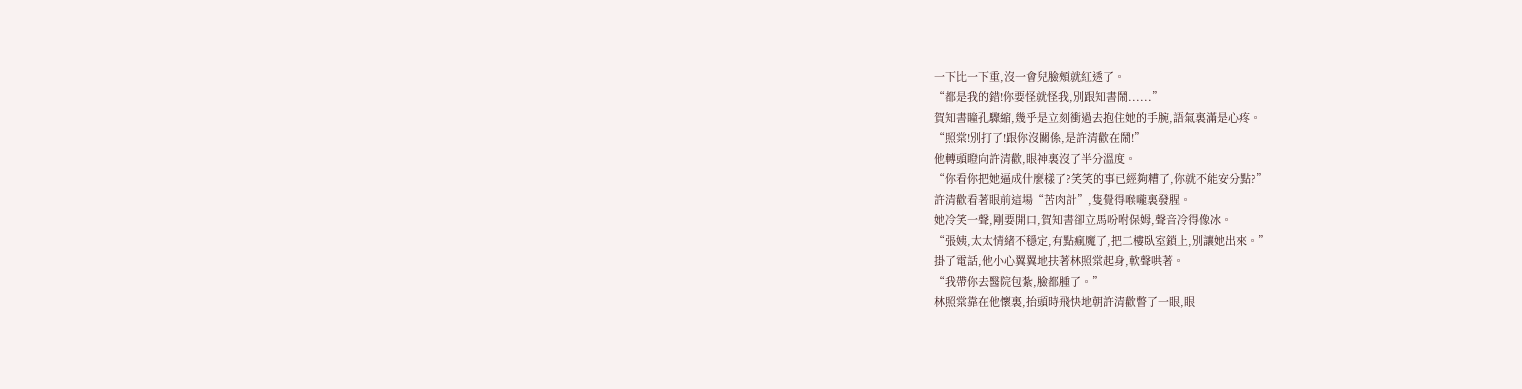一下比一下重,沒一會兒臉頰就紅透了。
“都是我的錯!你要怪就怪我,別跟知書鬧......”
賀知書瞳孔驟縮,幾乎是立刻衝過去抱住她的手腕,語氣裏滿是心疼。
“照棠!別打了!跟你沒關係,是許清歡在鬧!”
他轉頭瞪向許清歡,眼神裏沒了半分溫度。
“你看你把她逼成什麼樣了?笑笑的事已經夠糟了,你就不能安分點?”
許清歡看著眼前這場“苦肉計”,隻覺得喉嚨裏發腥。
她冷笑一聲,剛要開口,賀知書卻立馬吩咐保姆,聲音冷得像冰。
“張姨,太太情緒不穩定,有點瘋魔了,把二樓臥室鎖上,別讓她出來。”
掛了電話,他小心翼翼地扶著林照棠起身,軟聲哄著。
“我帶你去醫院包紮,臉都腫了。”
林照棠靠在他懷裏,抬頭時飛快地朝許清歡瞥了一眼,眼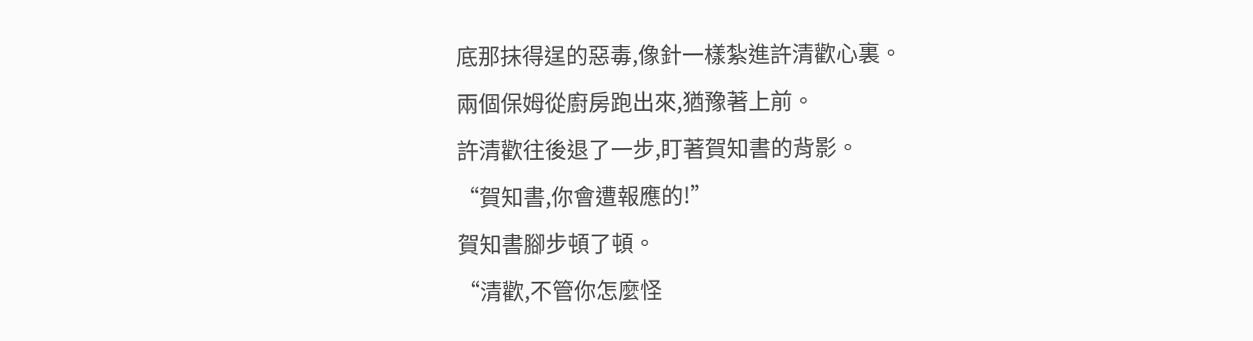底那抹得逞的惡毒,像針一樣紮進許清歡心裏。
兩個保姆從廚房跑出來,猶豫著上前。
許清歡往後退了一步,盯著賀知書的背影。
“賀知書,你會遭報應的!”
賀知書腳步頓了頓。
“清歡,不管你怎麼怪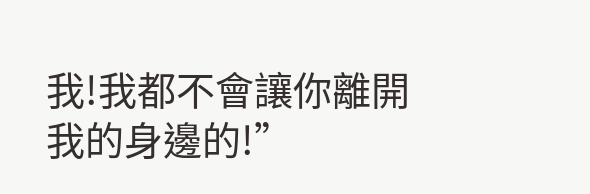我!我都不會讓你離開我的身邊的!”